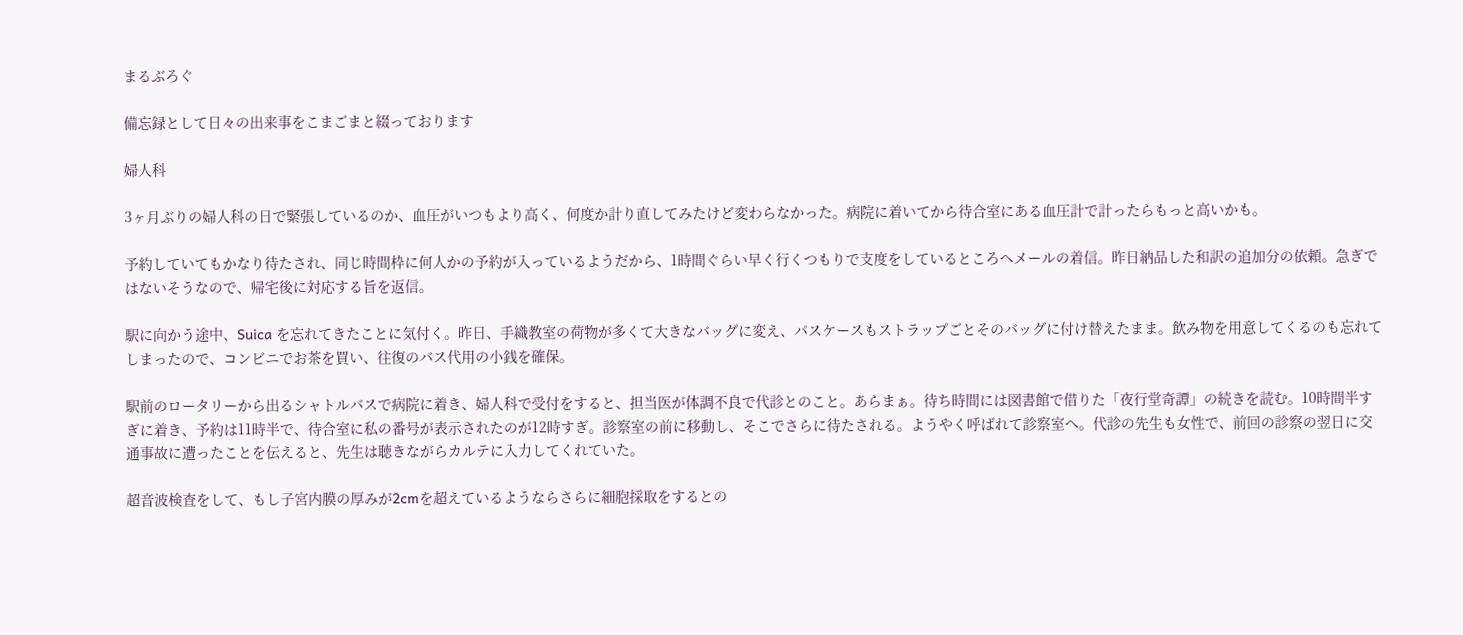まるぶろぐ

備忘録として日々の出来事をこまごまと綴っております

婦人科

3ヶ月ぶりの婦人科の日で緊張しているのか、血圧がいつもより高く、何度か計り直してみたけど変わらなかった。病院に着いてから待合室にある血圧計で計ったらもっと高いかも。

予約していてもかなり待たされ、同じ時間枠に何人かの予約が入っているようだから、1時間ぐらい早く行くつもりで支度をしているところへメールの着信。昨日納品した和訳の追加分の依頼。急ぎではないそうなので、帰宅後に対応する旨を返信。

駅に向かう途中、Suica を忘れてきたことに気付く。昨日、手織教室の荷物が多くて大きなバッグに変え、パスケースもストラップごとそのバッグに付け替えたまま。飲み物を用意してくるのも忘れてしまったので、コンビニでお茶を買い、往復のバス代用の小銭を確保。

駅前のロータリーから出るシャトルバスで病院に着き、婦人科で受付をすると、担当医が体調不良で代診とのこと。あらまぁ。待ち時間には図書館で借りた「夜行堂奇譚」の続きを読む。10時間半すぎに着き、予約は11時半で、待合室に私の番号が表示されたのが12時すぎ。診察室の前に移動し、そこでさらに待たされる。ようやく呼ばれて診察室へ。代診の先生も女性で、前回の診察の翌日に交通事故に遭ったことを伝えると、先生は聴きながらカルテに入力してくれていた。

超音波検査をして、もし子宮内膜の厚みが2cmを超えているようならさらに細胞採取をするとの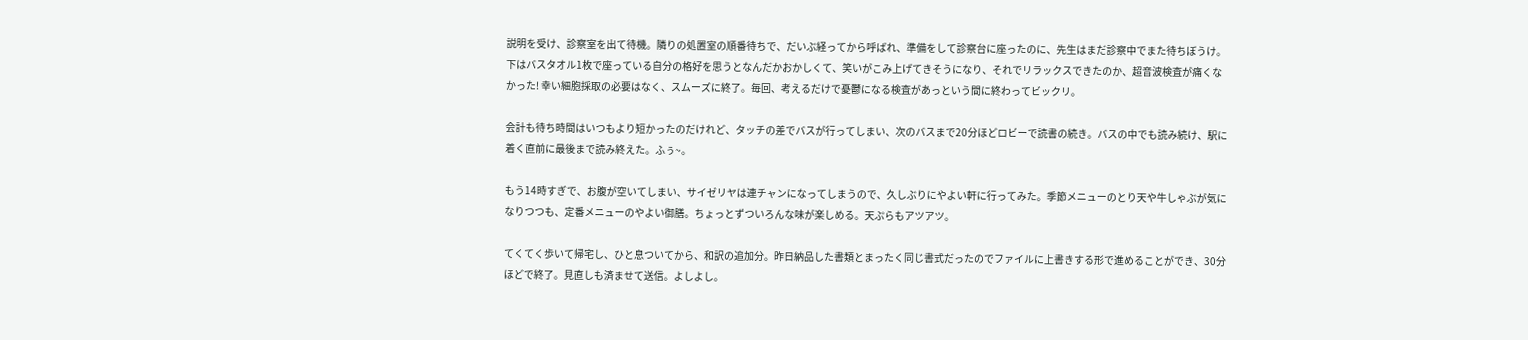説明を受け、診察室を出て待機。隣りの処置室の順番待ちで、だいぶ経ってから呼ばれ、準備をして診察台に座ったのに、先生はまだ診察中でまた待ちぼうけ。下はバスタオル1枚で座っている自分の格好を思うとなんだかおかしくて、笑いがこみ上げてきそうになり、それでリラックスできたのか、超音波検査が痛くなかった! 幸い細胞採取の必要はなく、スムーズに終了。毎回、考えるだけで憂鬱になる検査があっという間に終わってビックリ。

会計も待ち時間はいつもより短かったのだけれど、タッチの差でバスが行ってしまい、次のバスまで20分ほどロビーで読書の続き。バスの中でも読み続け、駅に着く直前に最後まで読み終えた。ふぅ~。

もう14時すぎで、お腹が空いてしまい、サイゼリヤは連チャンになってしまうので、久しぶりにやよい軒に行ってみた。季節メニューのとり天や牛しゃぶが気になりつつも、定番メニューのやよい御膳。ちょっとずついろんな味が楽しめる。天ぷらもアツアツ。

てくてく歩いて帰宅し、ひと息ついてから、和訳の追加分。昨日納品した書類とまったく同じ書式だったのでファイルに上書きする形で進めることができ、30分ほどで終了。見直しも済ませて送信。よしよし。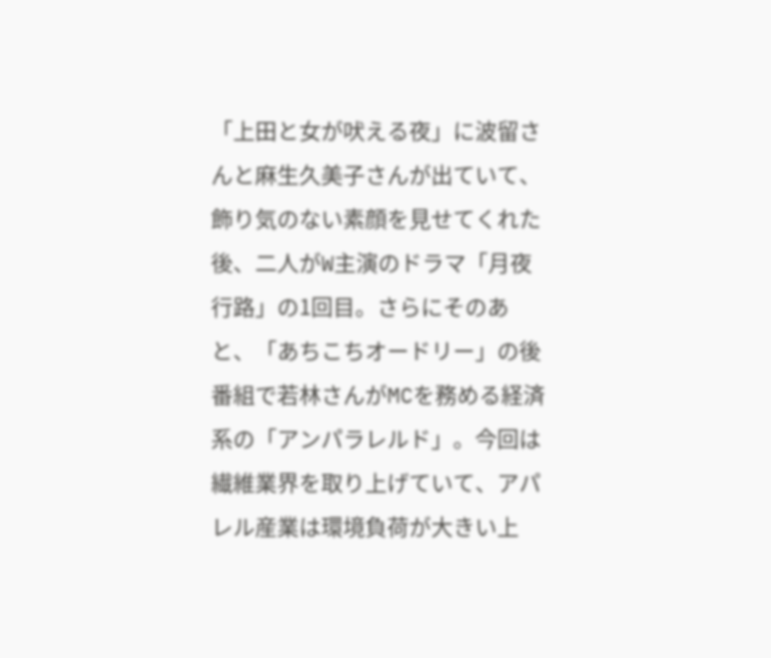「上田と女が吠える夜」に波留さんと麻生久美子さんが出ていて、飾り気のない素顔を見せてくれた後、二人がW主演のドラマ「月夜行路」の1回目。さらにそのあと、「あちこちオードリー」の後番組で若林さんがMCを務める経済系の「アンパラレルド」。今回は繊維業界を取り上げていて、アパレル産業は環境負荷が大きい上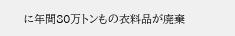に年間80万トンもの衣料品が廃棄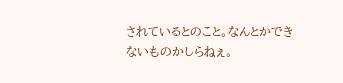されているとのこと。なんとかできないものかしらねぇ。